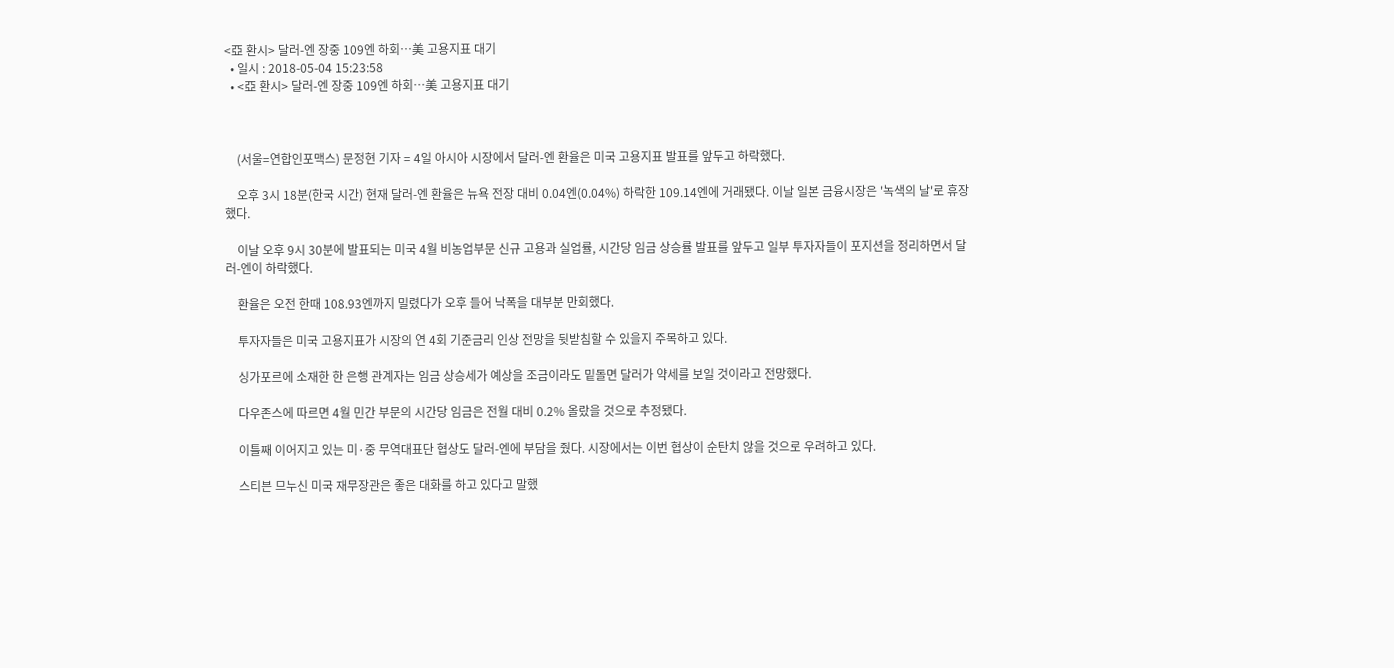<亞 환시> 달러-엔 장중 109엔 하회…美 고용지표 대기
  • 일시 : 2018-05-04 15:23:58
  • <亞 환시> 달러-엔 장중 109엔 하회…美 고용지표 대기



    (서울=연합인포맥스) 문정현 기자 = 4일 아시아 시장에서 달러-엔 환율은 미국 고용지표 발표를 앞두고 하락했다.

    오후 3시 18분(한국 시간) 현재 달러-엔 환율은 뉴욕 전장 대비 0.04엔(0.04%) 하락한 109.14엔에 거래됐다. 이날 일본 금융시장은 '녹색의 날'로 휴장했다.

    이날 오후 9시 30분에 발표되는 미국 4월 비농업부문 신규 고용과 실업률, 시간당 임금 상승률 발표를 앞두고 일부 투자자들이 포지션을 정리하면서 달러-엔이 하락했다.

    환율은 오전 한때 108.93엔까지 밀렸다가 오후 들어 낙폭을 대부분 만회했다.

    투자자들은 미국 고용지표가 시장의 연 4회 기준금리 인상 전망을 뒷받침할 수 있을지 주목하고 있다.

    싱가포르에 소재한 한 은행 관계자는 임금 상승세가 예상을 조금이라도 밑돌면 달러가 약세를 보일 것이라고 전망했다.

    다우존스에 따르면 4월 민간 부문의 시간당 임금은 전월 대비 0.2% 올랐을 것으로 추정됐다.

    이틀째 이어지고 있는 미·중 무역대표단 협상도 달러-엔에 부담을 줬다. 시장에서는 이번 협상이 순탄치 않을 것으로 우려하고 있다.

    스티븐 므누신 미국 재무장관은 좋은 대화를 하고 있다고 말했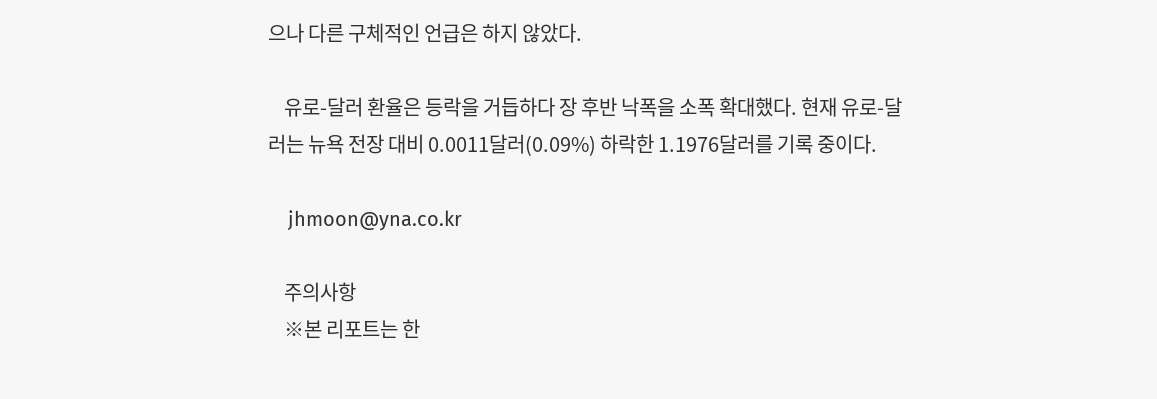으나 다른 구체적인 언급은 하지 않았다.

    유로-달러 환율은 등락을 거듭하다 장 후반 낙폭을 소폭 확대했다. 현재 유로-달러는 뉴욕 전장 대비 0.0011달러(0.09%) 하락한 1.1976달러를 기록 중이다.

    jhmoon@yna.co.kr

    주의사항
    ※본 리포트는 한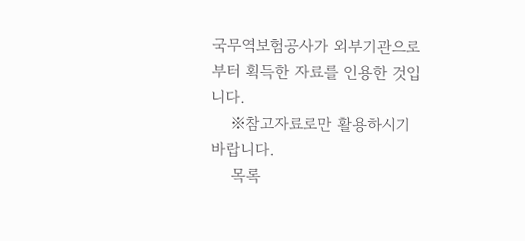국무역보험공사가 외부기관으로부터 획득한 자료를 인용한 것입니다.
    ※참고자료로만 활용하시기 바랍니다.
    목록